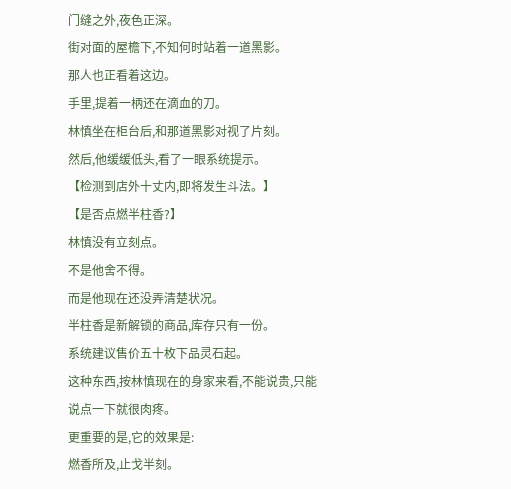门缝之外,夜色正深。
街对面的屋檐下,不知何时站着一道黑影。
那人也正看着这边。
手里,提着一柄还在滴血的刀。
林慎坐在柜台后,和那道黑影对视了片刻。
然后,他缓缓低头,看了一眼系统提示。
【检测到店外十丈内,即将发生斗法。】
【是否点燃半柱香?】
林慎没有立刻点。
不是他舍不得。
而是他现在还没弄清楚状况。
半柱香是新解锁的商品,库存只有一份。
系统建议售价五十枚下品灵石起。
这种东西,按林慎现在的身家来看,不能说贵,只能说点一下就很肉疼。
更重要的是,它的效果是:
燃香所及,止戈半刻。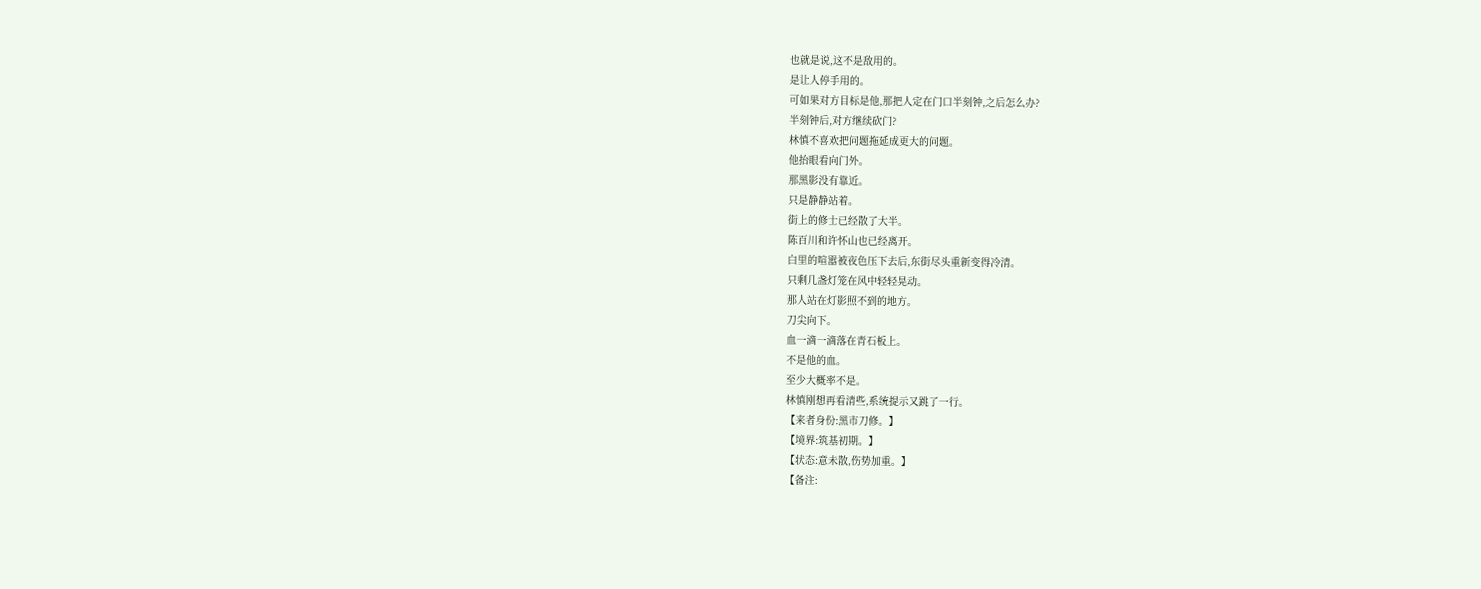也就是说,这不是敌用的。
是让人停手用的。
可如果对方目标是他,那把人定在门口半刻钟,之后怎么办?
半刻钟后,对方继续砍门?
林慎不喜欢把问题拖延成更大的问题。
他抬眼看向门外。
那黑影没有靠近。
只是静静站着。
街上的修士已经散了大半。
陈百川和许怀山也已经离开。
白里的喧嚣被夜色压下去后,东街尽头重新变得冷清。
只剩几盏灯笼在风中轻轻晃动。
那人站在灯影照不到的地方。
刀尖向下。
血一滴一滴落在青石板上。
不是他的血。
至少大概率不是。
林慎刚想再看清些,系统提示又跳了一行。
【来者身份:黑市刀修。】
【境界:筑基初期。】
【状态:意未散,伤势加重。】
【备注: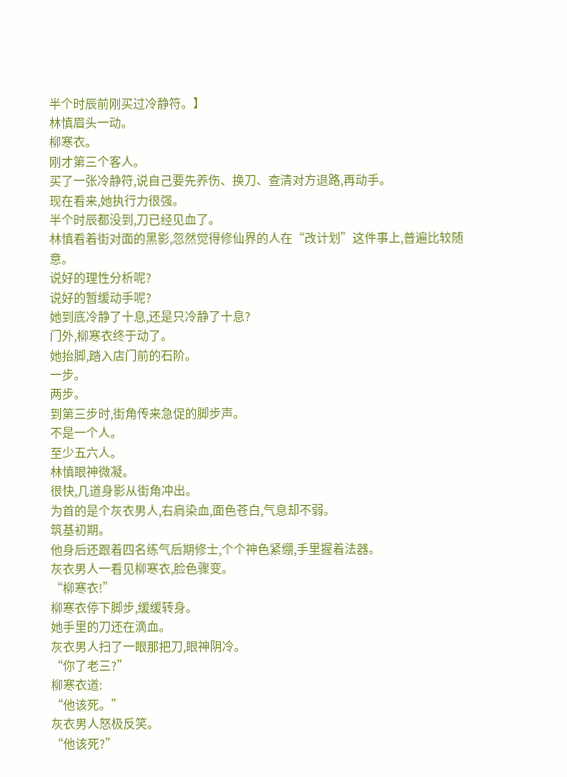半个时辰前刚买过冷静符。】
林慎眉头一动。
柳寒衣。
刚才第三个客人。
买了一张冷静符,说自己要先养伤、换刀、查清对方退路,再动手。
现在看来,她执行力很强。
半个时辰都没到,刀已经见血了。
林慎看着街对面的黑影,忽然觉得修仙界的人在“改计划”这件事上,普遍比较随意。
说好的理性分析呢?
说好的暂缓动手呢?
她到底冷静了十息,还是只冷静了十息?
门外,柳寒衣终于动了。
她抬脚,踏入店门前的石阶。
一步。
两步。
到第三步时,街角传来急促的脚步声。
不是一个人。
至少五六人。
林慎眼神微凝。
很快,几道身影从街角冲出。
为首的是个灰衣男人,右肩染血,面色苍白,气息却不弱。
筑基初期。
他身后还跟着四名练气后期修士,个个神色紧绷,手里握着法器。
灰衣男人一看见柳寒衣,脸色骤变。
“柳寒衣!”
柳寒衣停下脚步,缓缓转身。
她手里的刀还在滴血。
灰衣男人扫了一眼那把刀,眼神阴冷。
“你了老三?”
柳寒衣道:
“他该死。”
灰衣男人怒极反笑。
“他该死?”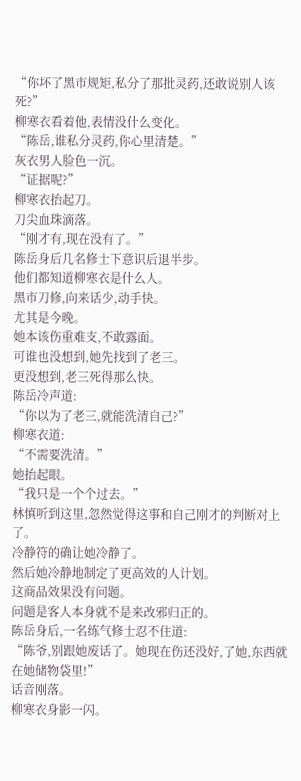“你坏了黑市规矩,私分了那批灵药,还敢说别人该死?”
柳寒衣看着他,表情没什么变化。
“陈岳,谁私分灵药,你心里清楚。”
灰衣男人脸色一沉。
“证据呢?”
柳寒衣抬起刀。
刀尖血珠滴落。
“刚才有,现在没有了。”
陈岳身后几名修士下意识后退半步。
他们都知道柳寒衣是什么人。
黑市刀修,向来话少,动手快。
尤其是今晚。
她本该伤重难支,不敢露面。
可谁也没想到,她先找到了老三。
更没想到,老三死得那么快。
陈岳冷声道:
“你以为了老三,就能洗清自己?”
柳寒衣道:
“不需要洗清。”
她抬起眼。
“我只是一个个过去。”
林慎听到这里,忽然觉得这事和自己刚才的判断对上了。
冷静符的确让她冷静了。
然后她冷静地制定了更高效的人计划。
这商品效果没有问题。
问题是客人本身就不是来改邪归正的。
陈岳身后,一名练气修士忍不住道:
“陈爷,别跟她废话了。她现在伤还没好,了她,东西就在她储物袋里!”
话音刚落。
柳寒衣身影一闪。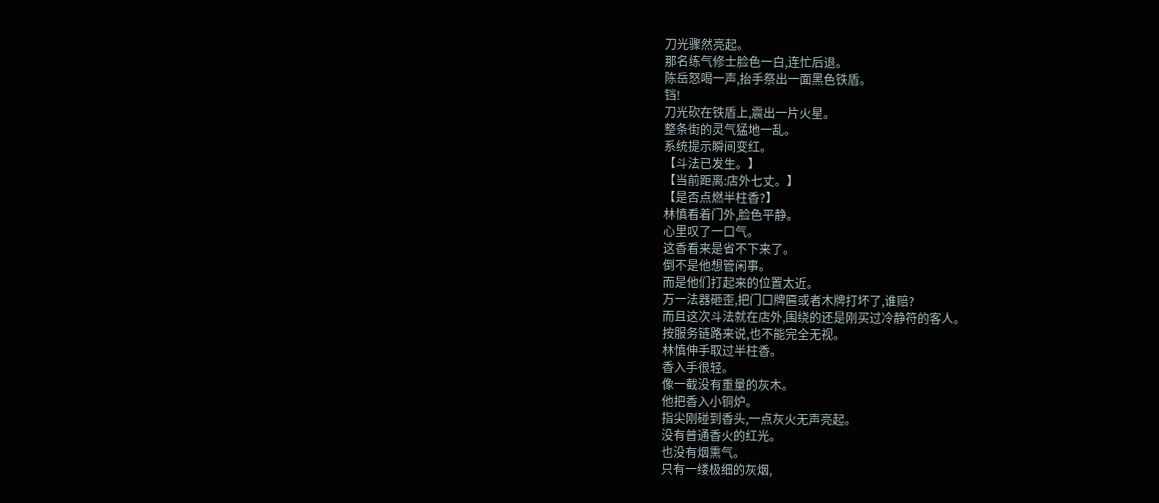刀光骤然亮起。
那名练气修士脸色一白,连忙后退。
陈岳怒喝一声,抬手祭出一面黑色铁盾。
铛!
刀光砍在铁盾上,震出一片火星。
整条街的灵气猛地一乱。
系统提示瞬间变红。
【斗法已发生。】
【当前距离:店外七丈。】
【是否点燃半柱香?】
林慎看着门外,脸色平静。
心里叹了一口气。
这香看来是省不下来了。
倒不是他想管闲事。
而是他们打起来的位置太近。
万一法器砸歪,把门口牌匾或者木牌打坏了,谁赔?
而且这次斗法就在店外,围绕的还是刚买过冷静符的客人。
按服务链路来说,也不能完全无视。
林慎伸手取过半柱香。
香入手很轻。
像一截没有重量的灰木。
他把香入小铜炉。
指尖刚碰到香头,一点灰火无声亮起。
没有普通香火的红光。
也没有烟熏气。
只有一缕极细的灰烟,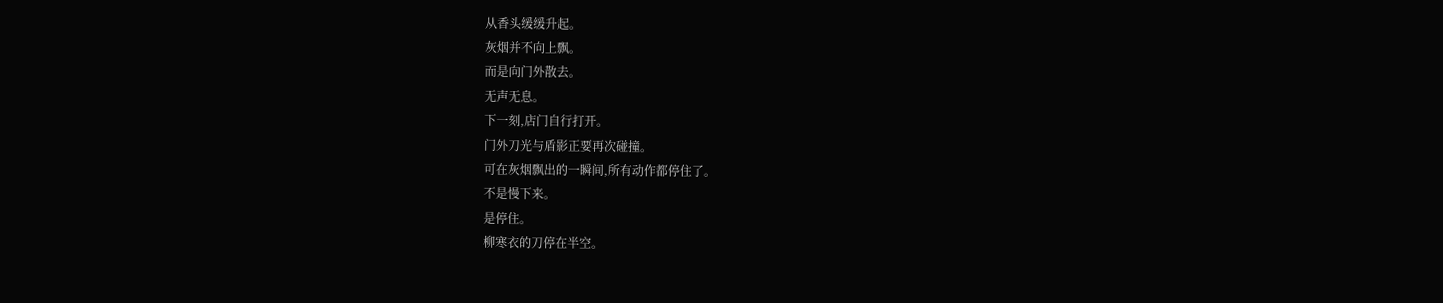从香头缓缓升起。
灰烟并不向上飘。
而是向门外散去。
无声无息。
下一刻,店门自行打开。
门外刀光与盾影正要再次碰撞。
可在灰烟飘出的一瞬间,所有动作都停住了。
不是慢下来。
是停住。
柳寒衣的刀停在半空。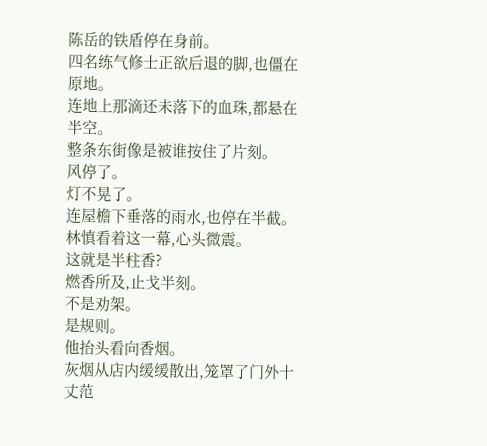陈岳的铁盾停在身前。
四名练气修士正欲后退的脚,也僵在原地。
连地上那滴还未落下的血珠,都悬在半空。
整条东街像是被谁按住了片刻。
风停了。
灯不晃了。
连屋檐下垂落的雨水,也停在半截。
林慎看着这一幕,心头微震。
这就是半柱香?
燃香所及,止戈半刻。
不是劝架。
是规则。
他抬头看向香烟。
灰烟从店内缓缓散出,笼罩了门外十丈范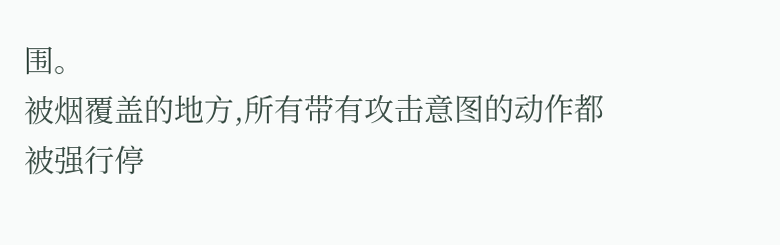围。
被烟覆盖的地方,所有带有攻击意图的动作都被强行停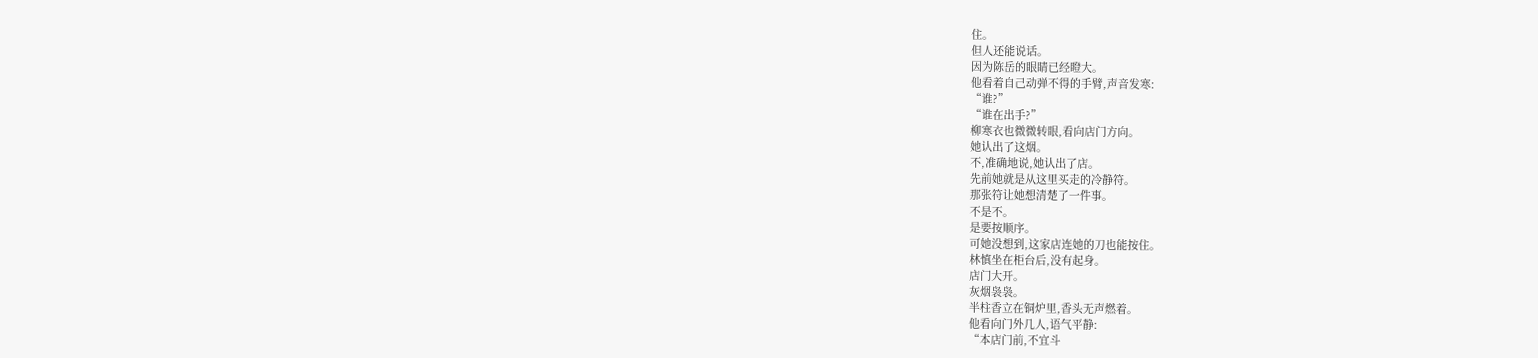住。
但人还能说话。
因为陈岳的眼睛已经瞪大。
他看着自己动弹不得的手臂,声音发寒:
“谁?”
“谁在出手?”
柳寒衣也微微转眼,看向店门方向。
她认出了这烟。
不,准确地说,她认出了店。
先前她就是从这里买走的冷静符。
那张符让她想清楚了一件事。
不是不。
是要按顺序。
可她没想到,这家店连她的刀也能按住。
林慎坐在柜台后,没有起身。
店门大开。
灰烟袅袅。
半柱香立在铜炉里,香头无声燃着。
他看向门外几人,语气平静:
“本店门前,不宜斗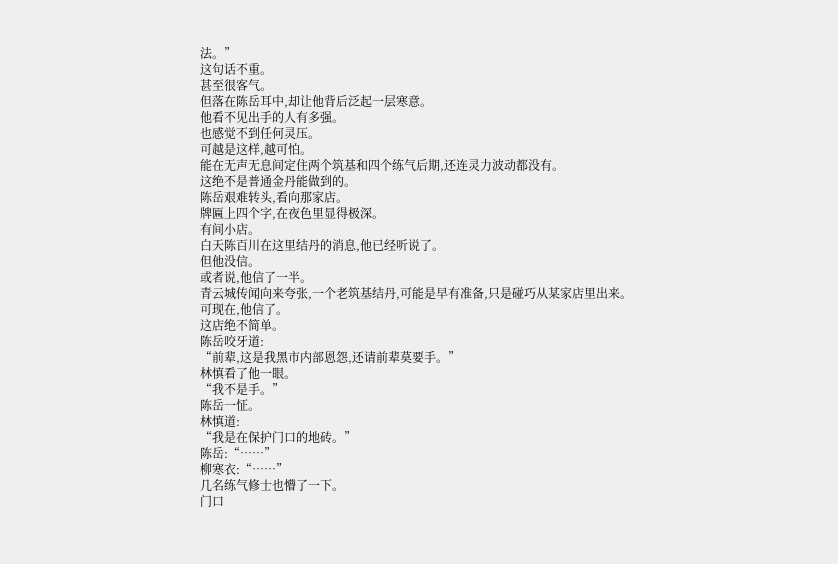法。”
这句话不重。
甚至很客气。
但落在陈岳耳中,却让他背后泛起一层寒意。
他看不见出手的人有多强。
也感觉不到任何灵压。
可越是这样,越可怕。
能在无声无息间定住两个筑基和四个练气后期,还连灵力波动都没有。
这绝不是普通金丹能做到的。
陈岳艰难转头,看向那家店。
牌匾上四个字,在夜色里显得极深。
有间小店。
白天陈百川在这里结丹的消息,他已经听说了。
但他没信。
或者说,他信了一半。
青云城传闻向来夸张,一个老筑基结丹,可能是早有准备,只是碰巧从某家店里出来。
可现在,他信了。
这店绝不简单。
陈岳咬牙道:
“前辈,这是我黑市内部恩怨,还请前辈莫要手。”
林慎看了他一眼。
“我不是手。”
陈岳一怔。
林慎道:
“我是在保护门口的地砖。”
陈岳:“……”
柳寒衣:“……”
几名练气修士也懵了一下。
门口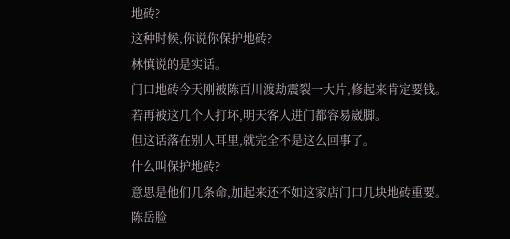地砖?
这种时候,你说你保护地砖?
林慎说的是实话。
门口地砖今天刚被陈百川渡劫震裂一大片,修起来肯定要钱。
若再被这几个人打坏,明天客人进门都容易崴脚。
但这话落在别人耳里,就完全不是这么回事了。
什么叫保护地砖?
意思是他们几条命,加起来还不如这家店门口几块地砖重要。
陈岳脸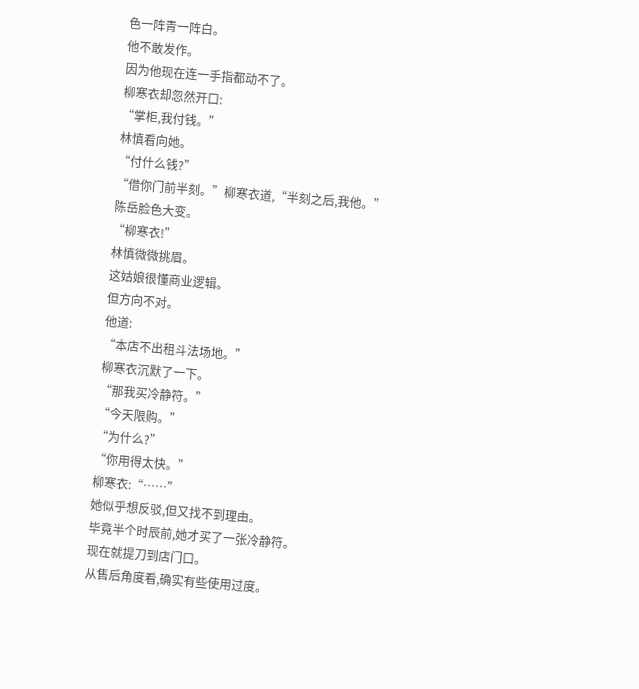色一阵青一阵白。
他不敢发作。
因为他现在连一手指都动不了。
柳寒衣却忽然开口:
“掌柜,我付钱。”
林慎看向她。
“付什么钱?”
“借你门前半刻。”柳寒衣道,“半刻之后,我他。”
陈岳脸色大变。
“柳寒衣!”
林慎微微挑眉。
这姑娘很懂商业逻辑。
但方向不对。
他道:
“本店不出租斗法场地。”
柳寒衣沉默了一下。
“那我买冷静符。”
“今天限购。”
“为什么?”
“你用得太快。”
柳寒衣:“……”
她似乎想反驳,但又找不到理由。
毕竟半个时辰前,她才买了一张冷静符。
现在就提刀到店门口。
从售后角度看,确实有些使用过度。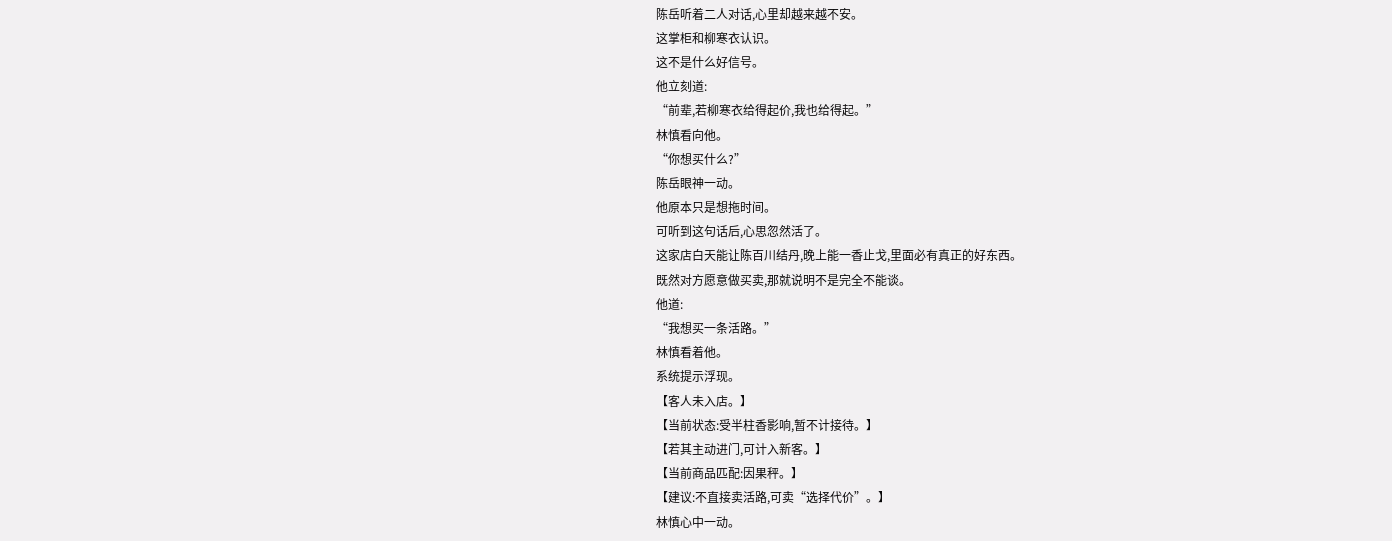陈岳听着二人对话,心里却越来越不安。
这掌柜和柳寒衣认识。
这不是什么好信号。
他立刻道:
“前辈,若柳寒衣给得起价,我也给得起。”
林慎看向他。
“你想买什么?”
陈岳眼神一动。
他原本只是想拖时间。
可听到这句话后,心思忽然活了。
这家店白天能让陈百川结丹,晚上能一香止戈,里面必有真正的好东西。
既然对方愿意做买卖,那就说明不是完全不能谈。
他道:
“我想买一条活路。”
林慎看着他。
系统提示浮现。
【客人未入店。】
【当前状态:受半柱香影响,暂不计接待。】
【若其主动进门,可计入新客。】
【当前商品匹配:因果秤。】
【建议:不直接卖活路,可卖“选择代价”。】
林慎心中一动。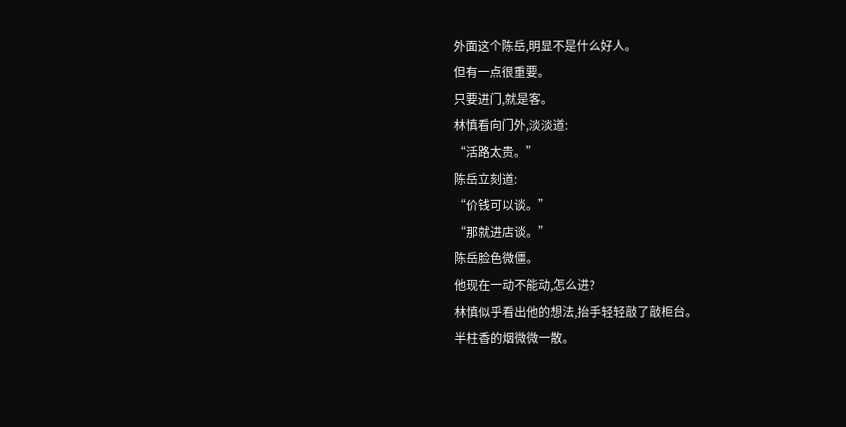外面这个陈岳,明显不是什么好人。
但有一点很重要。
只要进门,就是客。
林慎看向门外,淡淡道:
“活路太贵。”
陈岳立刻道:
“价钱可以谈。”
“那就进店谈。”
陈岳脸色微僵。
他现在一动不能动,怎么进?
林慎似乎看出他的想法,抬手轻轻敲了敲柜台。
半柱香的烟微微一散。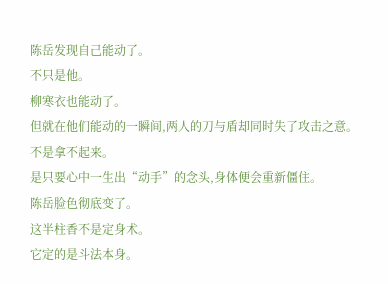陈岳发现自己能动了。
不只是他。
柳寒衣也能动了。
但就在他们能动的一瞬间,两人的刀与盾却同时失了攻击之意。
不是拿不起来。
是只要心中一生出“动手”的念头,身体便会重新僵住。
陈岳脸色彻底变了。
这半柱香不是定身术。
它定的是斗法本身。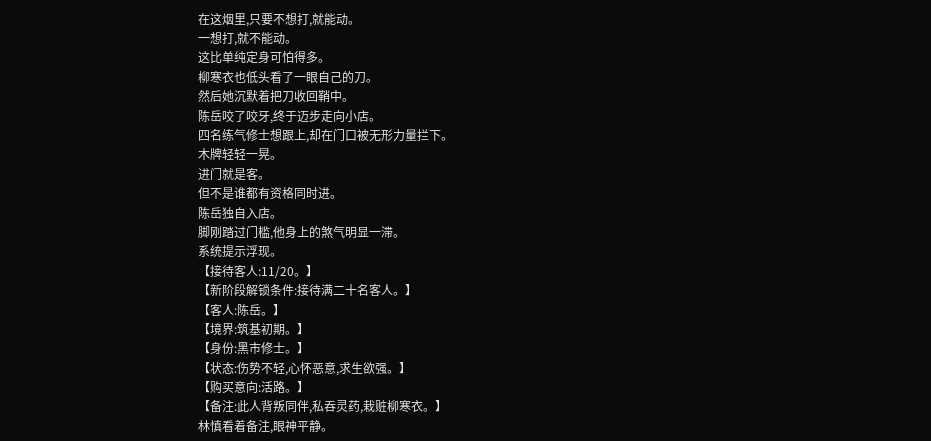在这烟里,只要不想打,就能动。
一想打,就不能动。
这比单纯定身可怕得多。
柳寒衣也低头看了一眼自己的刀。
然后她沉默着把刀收回鞘中。
陈岳咬了咬牙,终于迈步走向小店。
四名练气修士想跟上,却在门口被无形力量拦下。
木牌轻轻一晃。
进门就是客。
但不是谁都有资格同时进。
陈岳独自入店。
脚刚踏过门槛,他身上的煞气明显一滞。
系统提示浮现。
【接待客人:11/20。】
【新阶段解锁条件:接待满二十名客人。】
【客人:陈岳。】
【境界:筑基初期。】
【身份:黑市修士。】
【状态:伤势不轻,心怀恶意,求生欲强。】
【购买意向:活路。】
【备注:此人背叛同伴,私吞灵药,栽赃柳寒衣。】
林慎看着备注,眼神平静。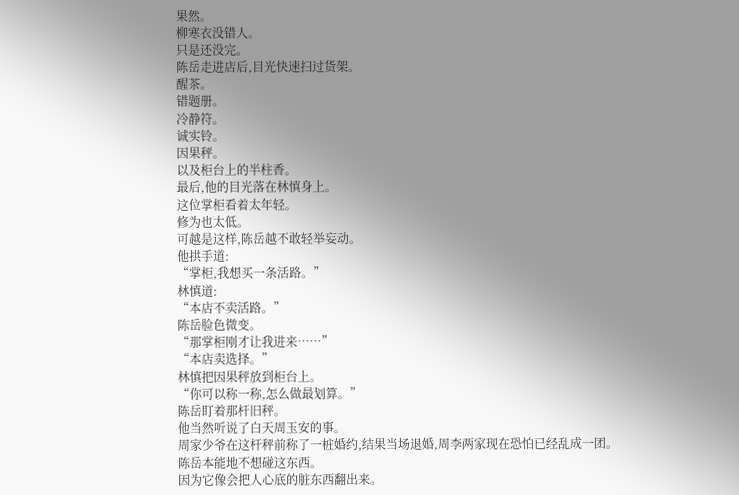果然。
柳寒衣没错人。
只是还没完。
陈岳走进店后,目光快速扫过货架。
醒茶。
错题册。
冷静符。
诚实铃。
因果秤。
以及柜台上的半柱香。
最后,他的目光落在林慎身上。
这位掌柜看着太年轻。
修为也太低。
可越是这样,陈岳越不敢轻举妄动。
他拱手道:
“掌柜,我想买一条活路。”
林慎道:
“本店不卖活路。”
陈岳脸色微变。
“那掌柜刚才让我进来……”
“本店卖选择。”
林慎把因果秤放到柜台上。
“你可以称一称,怎么做最划算。”
陈岳盯着那杆旧秤。
他当然听说了白天周玉安的事。
周家少爷在这杆秤前称了一桩婚约,结果当场退婚,周李两家现在恐怕已经乱成一团。
陈岳本能地不想碰这东西。
因为它像会把人心底的脏东西翻出来。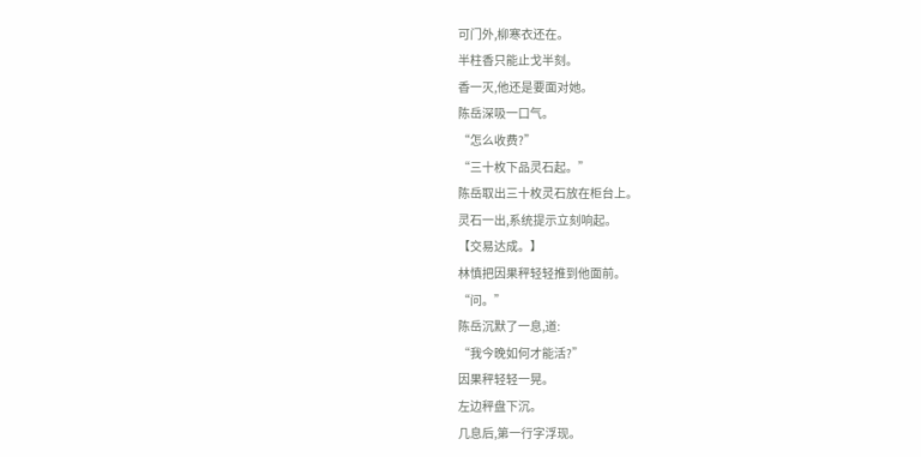可门外,柳寒衣还在。
半柱香只能止戈半刻。
香一灭,他还是要面对她。
陈岳深吸一口气。
“怎么收费?”
“三十枚下品灵石起。”
陈岳取出三十枚灵石放在柜台上。
灵石一出,系统提示立刻响起。
【交易达成。】
林慎把因果秤轻轻推到他面前。
“问。”
陈岳沉默了一息,道:
“我今晚如何才能活?”
因果秤轻轻一晃。
左边秤盘下沉。
几息后,第一行字浮现。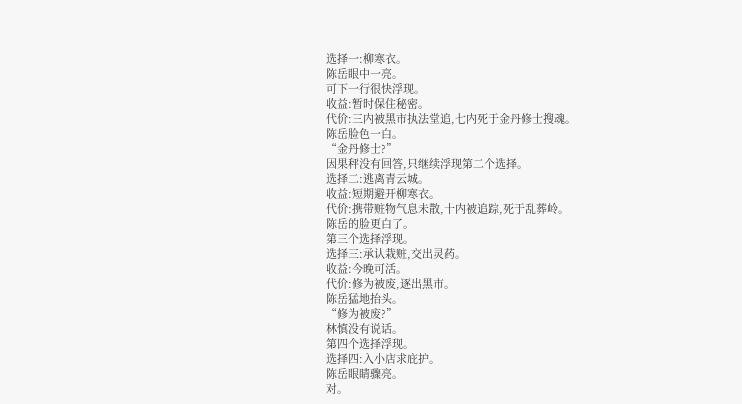选择一:柳寒衣。
陈岳眼中一亮。
可下一行很快浮现。
收益:暂时保住秘密。
代价:三内被黑市执法堂追,七内死于金丹修士搜魂。
陈岳脸色一白。
“金丹修士?”
因果秤没有回答,只继续浮现第二个选择。
选择二:逃离青云城。
收益:短期避开柳寒衣。
代价:携带赃物气息未散,十内被追踪,死于乱葬岭。
陈岳的脸更白了。
第三个选择浮现。
选择三:承认栽赃,交出灵药。
收益:今晚可活。
代价:修为被废,逐出黑市。
陈岳猛地抬头。
“修为被废?”
林慎没有说话。
第四个选择浮现。
选择四:入小店求庇护。
陈岳眼睛骤亮。
对。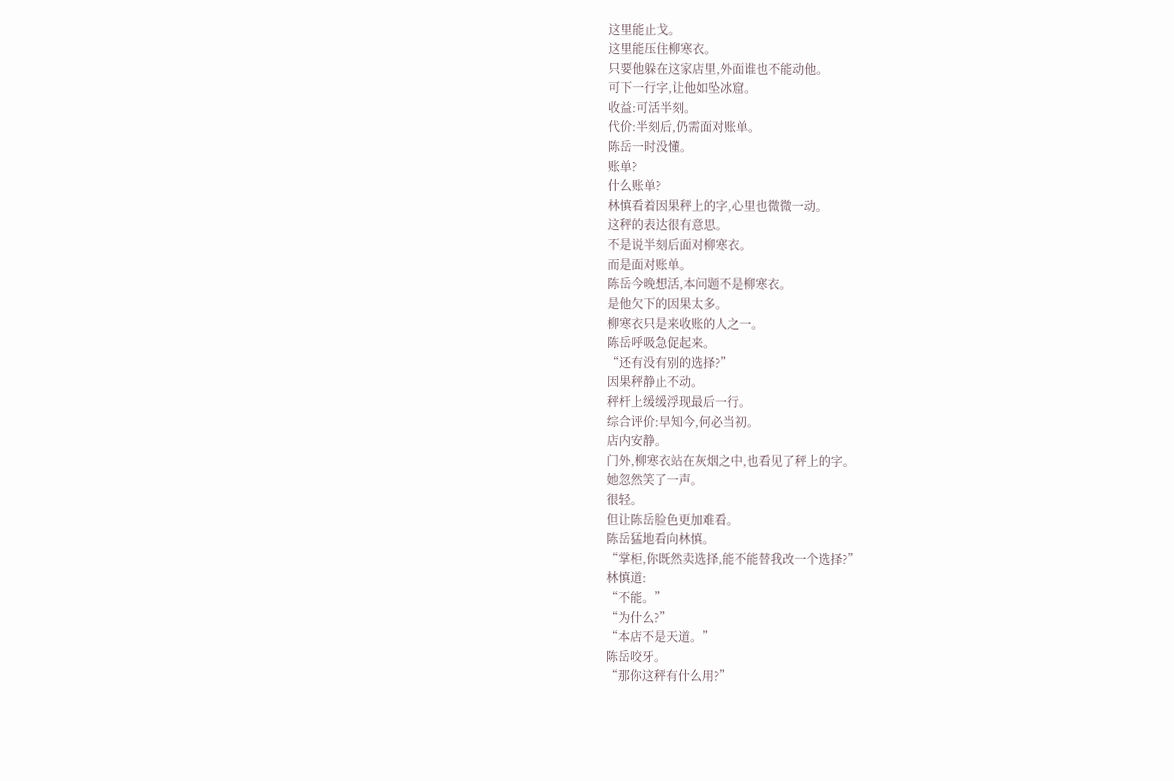这里能止戈。
这里能压住柳寒衣。
只要他躲在这家店里,外面谁也不能动他。
可下一行字,让他如坠冰窟。
收益:可活半刻。
代价:半刻后,仍需面对账单。
陈岳一时没懂。
账单?
什么账单?
林慎看着因果秤上的字,心里也微微一动。
这秤的表达很有意思。
不是说半刻后面对柳寒衣。
而是面对账单。
陈岳今晚想活,本问题不是柳寒衣。
是他欠下的因果太多。
柳寒衣只是来收账的人之一。
陈岳呼吸急促起来。
“还有没有别的选择?”
因果秤静止不动。
秤杆上缓缓浮现最后一行。
综合评价:早知今,何必当初。
店内安静。
门外,柳寒衣站在灰烟之中,也看见了秤上的字。
她忽然笑了一声。
很轻。
但让陈岳脸色更加难看。
陈岳猛地看向林慎。
“掌柜,你既然卖选择,能不能替我改一个选择?”
林慎道:
“不能。”
“为什么?”
“本店不是天道。”
陈岳咬牙。
“那你这秤有什么用?”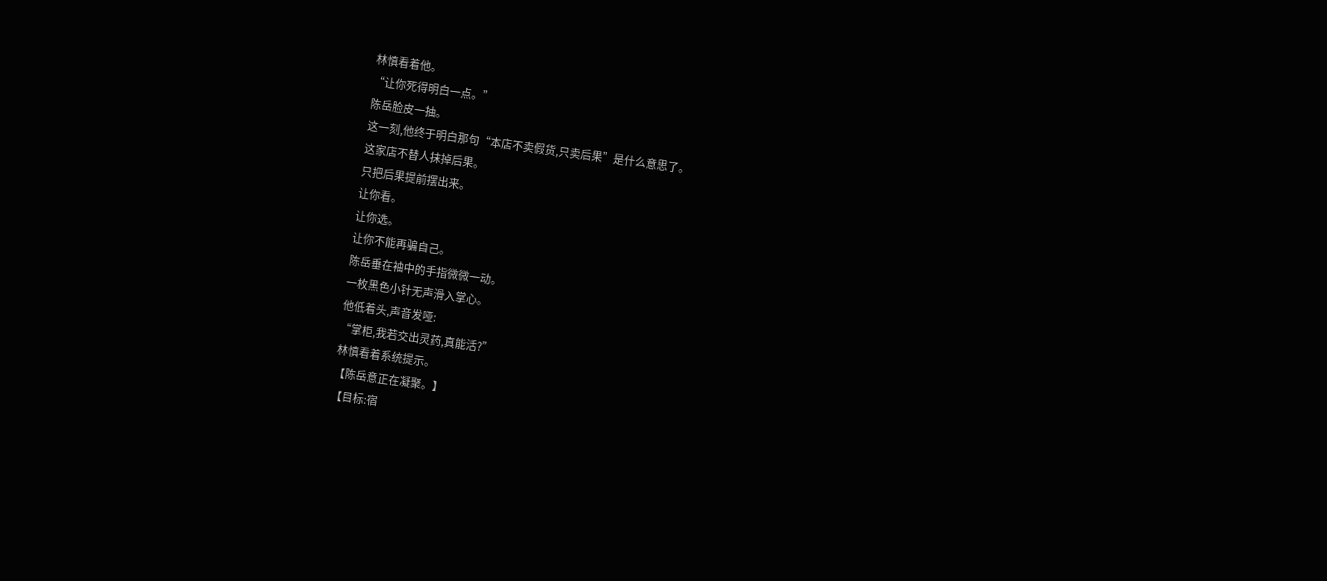林慎看着他。
“让你死得明白一点。”
陈岳脸皮一抽。
这一刻,他终于明白那句“本店不卖假货,只卖后果”是什么意思了。
这家店不替人抹掉后果。
只把后果提前摆出来。
让你看。
让你选。
让你不能再骗自己。
陈岳垂在袖中的手指微微一动。
一枚黑色小针无声滑入掌心。
他低着头,声音发哑:
“掌柜,我若交出灵药,真能活?”
林慎看着系统提示。
【陈岳意正在凝聚。】
【目标:宿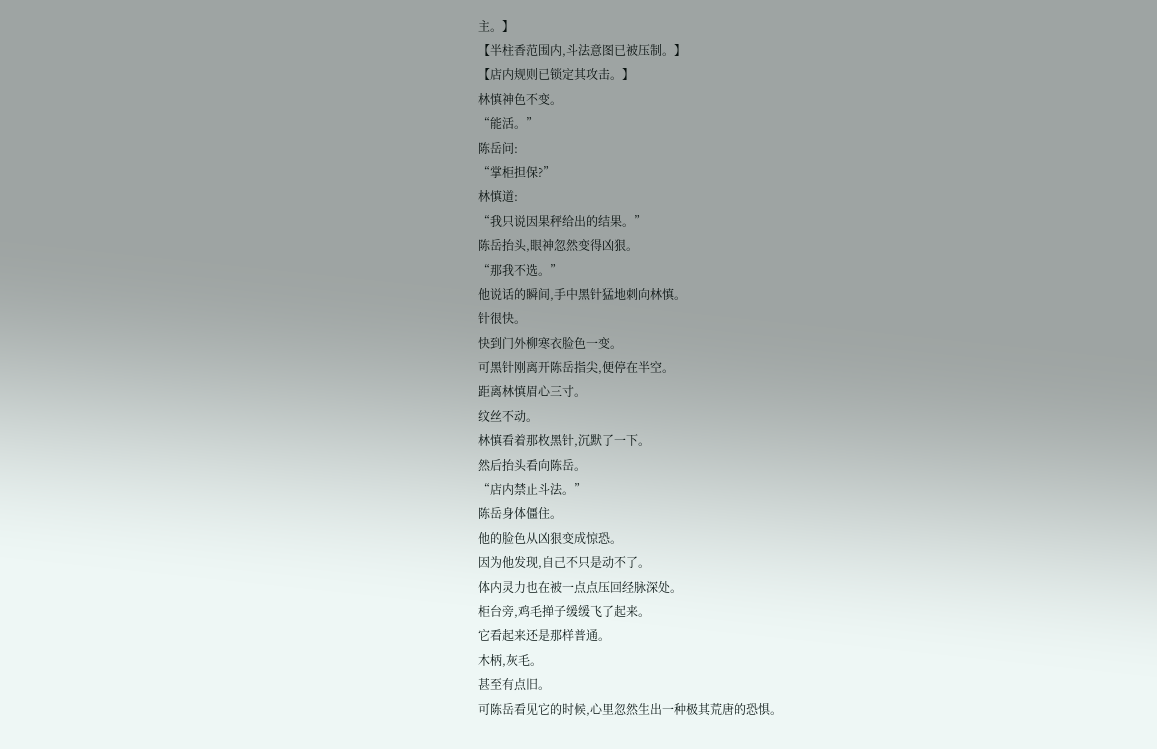主。】
【半柱香范围内,斗法意图已被压制。】
【店内规则已锁定其攻击。】
林慎神色不变。
“能活。”
陈岳问:
“掌柜担保?”
林慎道:
“我只说因果秤给出的结果。”
陈岳抬头,眼神忽然变得凶狠。
“那我不选。”
他说话的瞬间,手中黑针猛地刺向林慎。
针很快。
快到门外柳寒衣脸色一变。
可黑针刚离开陈岳指尖,便停在半空。
距离林慎眉心三寸。
纹丝不动。
林慎看着那枚黑针,沉默了一下。
然后抬头看向陈岳。
“店内禁止斗法。”
陈岳身体僵住。
他的脸色从凶狠变成惊恐。
因为他发现,自己不只是动不了。
体内灵力也在被一点点压回经脉深处。
柜台旁,鸡毛掸子缓缓飞了起来。
它看起来还是那样普通。
木柄,灰毛。
甚至有点旧。
可陈岳看见它的时候,心里忽然生出一种极其荒唐的恐惧。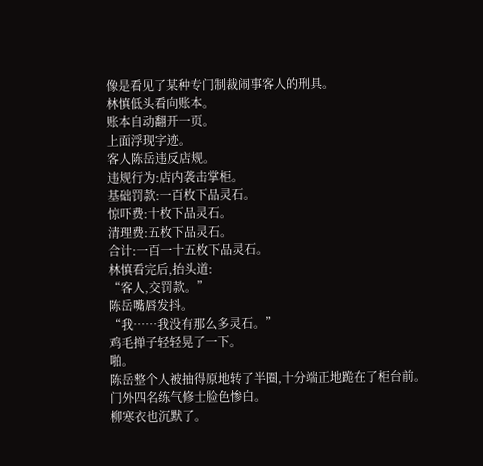像是看见了某种专门制裁闹事客人的刑具。
林慎低头看向账本。
账本自动翻开一页。
上面浮现字迹。
客人陈岳违反店规。
违规行为:店内袭击掌柜。
基础罚款:一百枚下品灵石。
惊吓费:十枚下品灵石。
清理费:五枚下品灵石。
合计:一百一十五枚下品灵石。
林慎看完后,抬头道:
“客人,交罚款。”
陈岳嘴唇发抖。
“我……我没有那么多灵石。”
鸡毛掸子轻轻晃了一下。
啪。
陈岳整个人被抽得原地转了半圈,十分端正地跪在了柜台前。
门外四名练气修士脸色惨白。
柳寒衣也沉默了。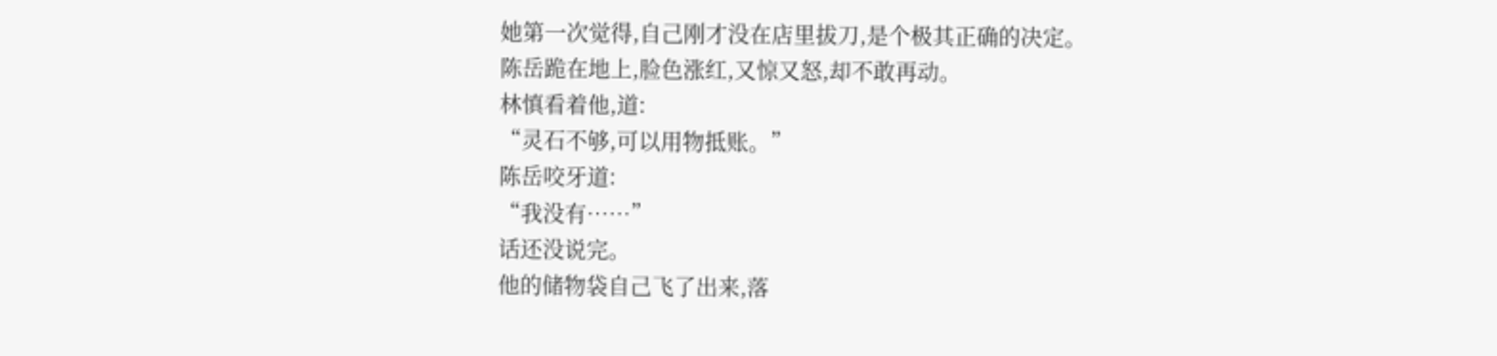她第一次觉得,自己刚才没在店里拔刀,是个极其正确的决定。
陈岳跪在地上,脸色涨红,又惊又怒,却不敢再动。
林慎看着他,道:
“灵石不够,可以用物抵账。”
陈岳咬牙道:
“我没有……”
话还没说完。
他的储物袋自己飞了出来,落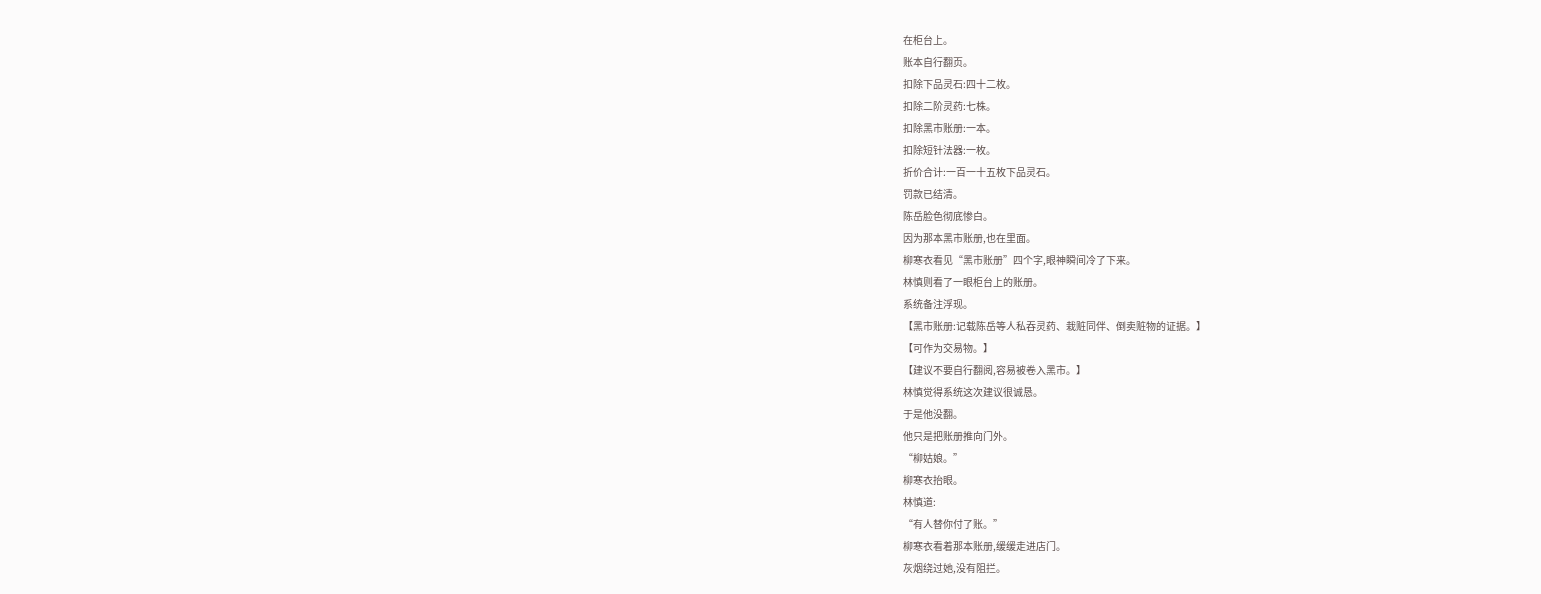在柜台上。
账本自行翻页。
扣除下品灵石:四十二枚。
扣除二阶灵药:七株。
扣除黑市账册:一本。
扣除短针法器:一枚。
折价合计:一百一十五枚下品灵石。
罚款已结清。
陈岳脸色彻底惨白。
因为那本黑市账册,也在里面。
柳寒衣看见“黑市账册”四个字,眼神瞬间冷了下来。
林慎则看了一眼柜台上的账册。
系统备注浮现。
【黑市账册:记载陈岳等人私吞灵药、栽赃同伴、倒卖赃物的证据。】
【可作为交易物。】
【建议不要自行翻阅,容易被卷入黑市。】
林慎觉得系统这次建议很诚恳。
于是他没翻。
他只是把账册推向门外。
“柳姑娘。”
柳寒衣抬眼。
林慎道:
“有人替你付了账。”
柳寒衣看着那本账册,缓缓走进店门。
灰烟绕过她,没有阻拦。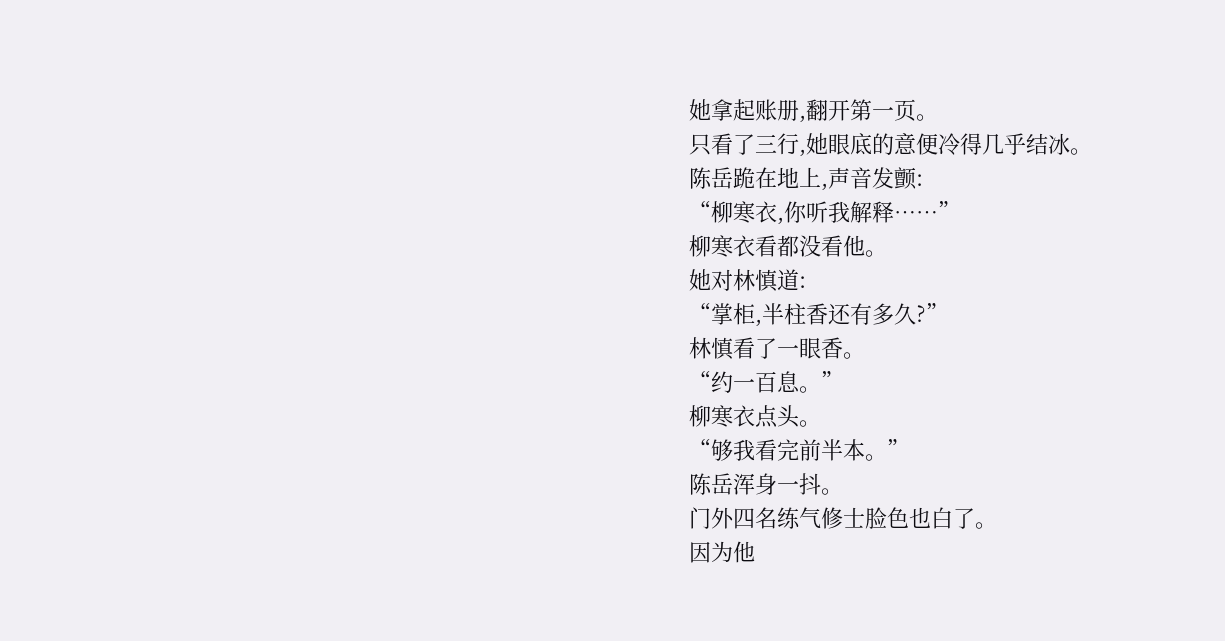她拿起账册,翻开第一页。
只看了三行,她眼底的意便冷得几乎结冰。
陈岳跪在地上,声音发颤:
“柳寒衣,你听我解释……”
柳寒衣看都没看他。
她对林慎道:
“掌柜,半柱香还有多久?”
林慎看了一眼香。
“约一百息。”
柳寒衣点头。
“够我看完前半本。”
陈岳浑身一抖。
门外四名练气修士脸色也白了。
因为他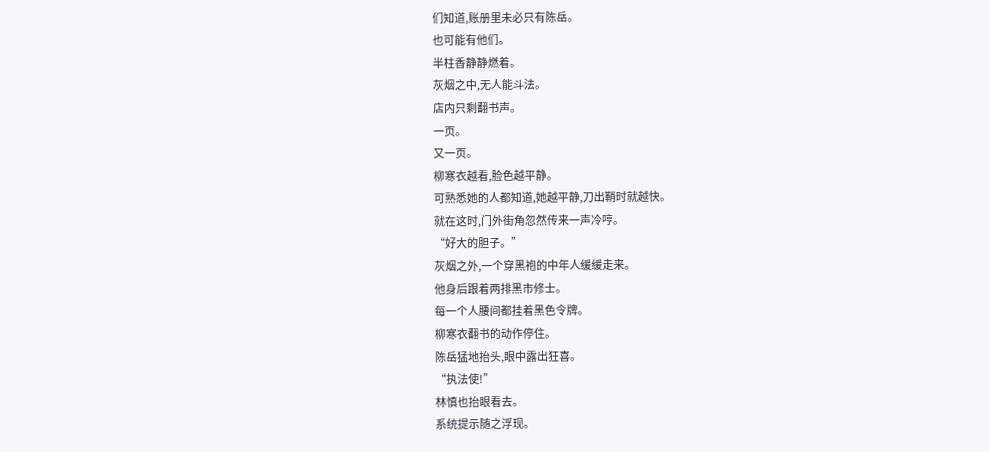们知道,账册里未必只有陈岳。
也可能有他们。
半柱香静静燃着。
灰烟之中,无人能斗法。
店内只剩翻书声。
一页。
又一页。
柳寒衣越看,脸色越平静。
可熟悉她的人都知道,她越平静,刀出鞘时就越快。
就在这时,门外街角忽然传来一声冷哼。
“好大的胆子。”
灰烟之外,一个穿黑袍的中年人缓缓走来。
他身后跟着两排黑市修士。
每一个人腰间都挂着黑色令牌。
柳寒衣翻书的动作停住。
陈岳猛地抬头,眼中露出狂喜。
“执法使!”
林慎也抬眼看去。
系统提示随之浮现。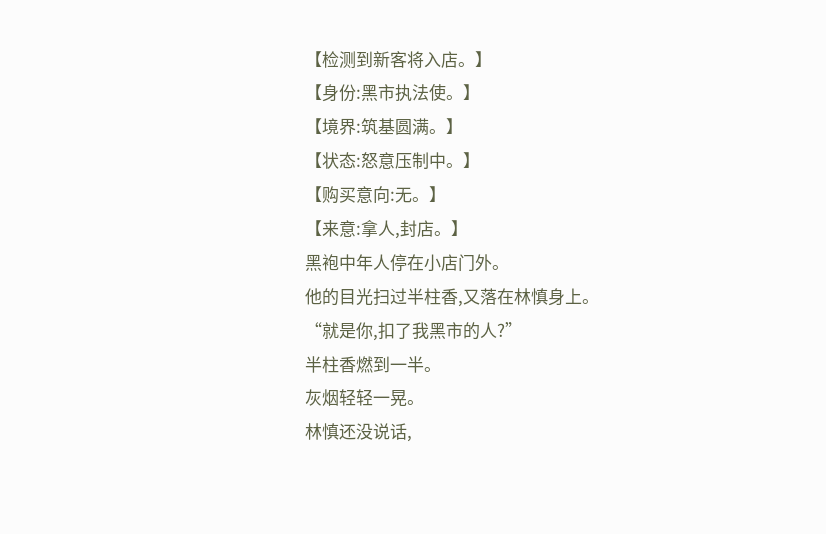【检测到新客将入店。】
【身份:黑市执法使。】
【境界:筑基圆满。】
【状态:怒意压制中。】
【购买意向:无。】
【来意:拿人,封店。】
黑袍中年人停在小店门外。
他的目光扫过半柱香,又落在林慎身上。
“就是你,扣了我黑市的人?”
半柱香燃到一半。
灰烟轻轻一晃。
林慎还没说话,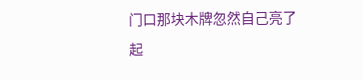门口那块木牌忽然自己亮了起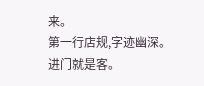来。
第一行店规,字迹幽深。
进门就是客。